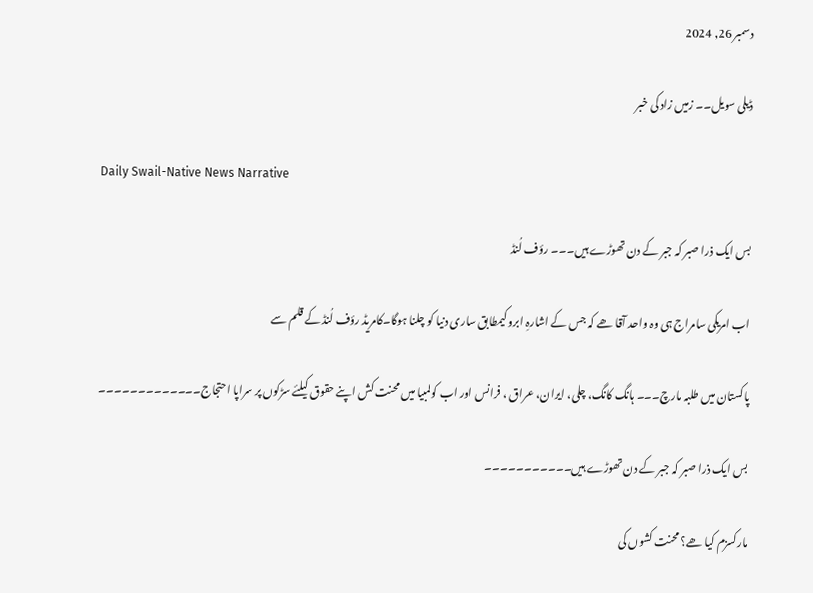دسمبر 26, 2024

ڈیلی سویل۔۔ زمیں زاد کی خبر

Daily Swail-Native News Narrative

بس ایک ذرا صبر کہ جبر کے دن تھوڑے ہیں۔۔۔ رؤف لُنڈ

اب امریکی سامراج ہی وہ واحد آقا ھے کہ جس کے اشارہِ ابرو کیمطابق ساری دنیا کو چلنا ہوگا۔کامریڈ رؤف لُنڈ کے قلم سے

پاکستان میں طلبہ مارچ۔۔۔ ہانگ کانگ، چلی، ایران، عراق ، فرانس اور اب کولمبیا میں محنت کش اپنے حقوق کیلئے سڑکوں پر سراپا احتجاج۔۔۔۔۔۔۔۔۔۔۔۔۔

بس ایک ذرا صبر کہ جبر کے دن تھوڑے ہیں۔۔۔۔۔۔۔۔۔۔۔

مارکسزم کیا ھے؟ محنت کشوں کی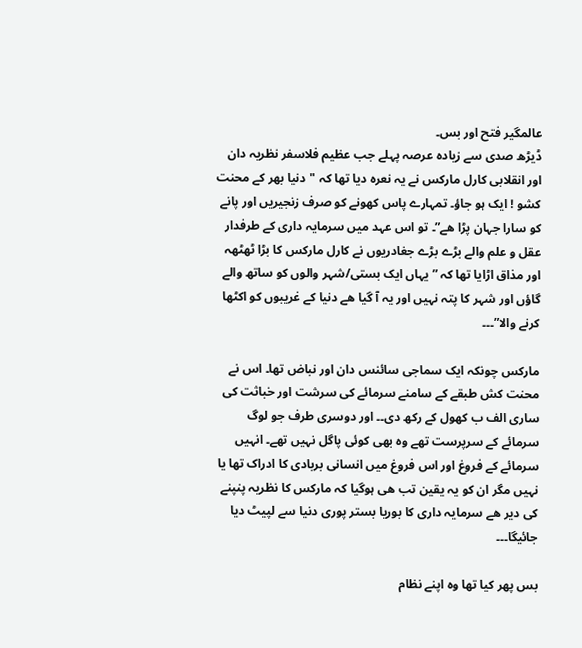عالمگیر فتح اور بس۔
ڈیڑھ صدی سے زیادہ عرصہ پہلے جب عظیم فلاسفر نظریہ دان اور انقلابی کارل مارکس نے یہ نعرہ دیا تھا کہ "دنیا بھر کے محنت کشو ! ایک ہو جاؤ۔ تمہارے پاس کھونے کو صرف زنجیریں اور پانے کو سارا جہان پڑا ھے”۔ تو اس عہد میں سرمایہ داری کے طرفدار عقل و علم والے بڑے بڑے جغادریوں نے کارل مارکس کا بڑا ٹھٹھہ اور مذاق اڑایا تھا کہ ” یہاں ایک بستی/شہر والوں کو ساتھ والے گاؤں اور شہر کا پتہ نہیں اور یہ آ گیا ھے دنیا کے غریبوں کو اکٹھا کرنے والا”۔۔۔

مارکس چونکہ ایک سماجی سائنس دان اور نباض تھا۔ اس نے محنت کش طبقے کے سامنے سرمائے کی سرشت اور خباثت کی ساری الف ب کھول کے رکھ دی۔۔ اور دوسری طرف جو لوگ سرمائے کے سرپرست تھے وہ بھی کوئی پاگل نہیں تھے۔ انہیں سرمائے کے فروغ اور اس فروغ میں انسانی بربادی کا ادراک تھا یا نہیں مگر ان کو یہ یقین تب ھی ہوگیا کہ مارکس کا نظریہ پنپنے کی دیر ھے سرمایہ داری کا بوریا بستر پوری دنیا سے لپیٹ دیا جائیگا۔۔۔

بس پھر کیا تھا وہ اپنے نظام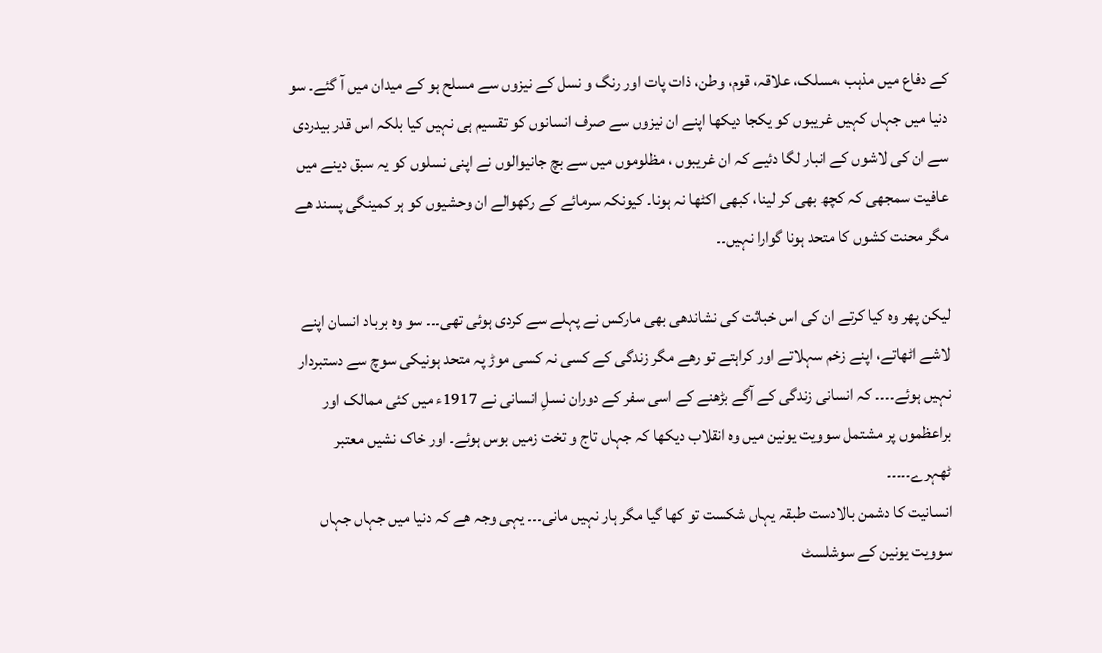کے دفاع میں مذہب ،مسلک، علاقہ، قوم، وطن، ذات پات اور رنگ و نسل کے نیزوں سے مسلح ہو کے میدان میں آ گئے۔ سو دنیا میں جہاں کہیں غریبوں کو یکجا دیکھا اپنے ان نیزوں سے صرف انسانوں کو تقسیم ہی نہیں کیا بلکہ اس قدر بیدردی سے ان کی لاشوں کے انبار لگا دئیے کہ ان غریبوں ، مظلوموں میں سے بچ جانیوالوں نے اپنی نسلوں کو یہ سبق دینے میں عافیت سمجھی کہ کچھ بھی کر لینا، کبھی اکٹھا نہ ہونا۔ کیونکہ سرمائے کے رکھوالے ان وحشیوں کو ہر کمینگی پسند ھے مگر محنت کشوں کا متحد ہونا گوارا نہیں۔۔

لیکن پھر وہ کیا کرتے ان کی اس خباثت کی نشاندھی بھی مارکس نے پہلے سے کردی ہوئی تھی۔۔۔ سو وہ برباد انسان اپنے لاشے اٹھاتے، اپنے زخم سہلاتے اور کراہتے تو رھے مگر زندگی کے کسی نہ کسی موڑ پہ متحد ہونیکی سوچ سے دستبردار نہیں ہوئے۔۔۔۔ کہ انسانی زندگی کے آگے بڑھنے کے اسی سفر کے دوران نسلِ انسانی نے 1917ء میں کئی ممالک اور براعظموں پر مشتمل سوویت یونین میں وہ انقلاب دیکھا کہ جہاں تاج و تخت زمیں بوس ہوئے۔ اور خاک نشیں معتبر ٹھہرے۔۔۔۔۔
انسانیت کا دشمن بالادست طبقہ یہاں شکست تو کھا گیا مگر ہار نہیں مانی۔۔۔ یہی وجہ ھے کہ دنیا میں جہاں جہاں سوویت یونین کے سوشلسٹ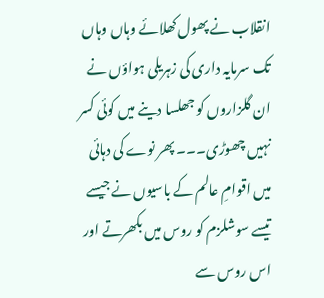انقلاب نے پھول کھلائے وہاں وہاں تک سرمایہ داری کی زہریلی ہواؤں نے ان گلزاروں کو جھلسا دینے میں کوئی کسر نہیں چھوڑی۔۔۔ پھر نوے کی دہائی میں اقوامِ عالم کے باسیوں نے جیسے تیسے سوشلزم کو روس میں بکھرتے اور اس روس سے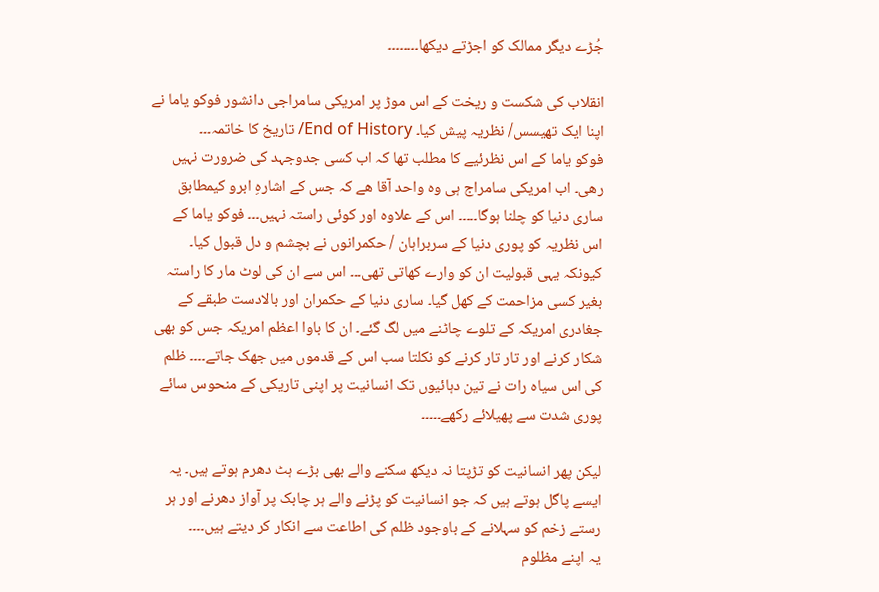جُڑے دیگر ممالک کو اجڑتے دیکھا۔۔۔۔۔۔۔۔

انقلاب کی شکست و ریخت کے اس موڑ پر امریکی سامراجی دانشور فوکو یاما نے اپنا ایک تھیسس/ نظریہ پیش کیا۔ End of History/ تاریخ کا خاتمہ۔۔۔
فوکو یاما کے اس نظرئیے کا مطلب تھا کہ اب کسی جدوجہد کی ضرورت نہیں رھی۔ اب امریکی سامراج ہی وہ واحد آقا ھے کہ جس کے اشارہِ ابرو کیمطابق ساری دنیا کو چلنا ہوگا۔۔۔۔۔ اس کے علاوہ اور کوئی راستہ نہیں۔۔۔ فوکو یاما کے اس نظریہ کو پوری دنیا کے سربراہان / حکمرانوں نے بچشم و دل قبول کیا۔ کیونکہ یہی قبولیت ان کو وارے کھاتی تھی۔۔۔ اس سے ان کی لوٹ مار کا راستہ بغیر کسی مزاحمت کے کھل گیا۔ ساری دنیا کے حکمران اور بالادست طبقے کے جغادری امریکہ کے تلوے چاٹنے میں لگ گئے۔ ان کا باوا اعظم امریکہ جس کو بھی شکار کرنے اور تار تار کرنے کو نکلتا سب اس کے قدموں میں جھک جاتے۔۔۔۔ ظلم کی اس سیاہ رات نے تین دہائیوں تک انسانیت پر اپنی تاریکی کے منحوس سائے پوری شدت سے پھیلائے رکھے۔۔۔۔۔

لیکن پھر انسانیت کو تڑپتا نہ دیکھ سکنے والے بھی بڑے ہٹ دھرم ہوتے ہیں۔ یہ ایسے پاگل ہوتے ہیں کہ جو انسانیت کو پڑنے والے ہر چابک پر آواز دھرنے اور ہر رستے زخم کو سہلانے کے باوجود ظلم کی اطاعت سے انکار کر دیتے ہیں۔۔۔۔
یہ اپنے مظلوم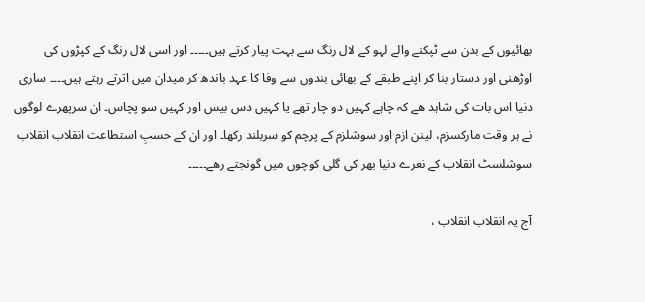بھائیوں کے بدن سے ٹپکنے والے لہو کے لال رنگ سے بہت پیار کرتے ہیں۔۔۔۔۔ اور اسی لال رنگ کے کپڑوں کی اوڑھنی اور دستار بنا کر اپنے طبقے کے بھائی بندوں سے وفا کا عہد باندھ کر میدان میں اترتے رہتے ہیں۔۔۔۔ ساری دنیا اس بات کی شاہد ھے کہ چاہے کہیں دو چار تھے یا کہیں دس بیس اور کہیں سو پچاس۔ ان سرپھرے لوگوں نے ہر وقت مارکسزم، لینن ازم اور سوشلزم کے پرچم کو سربلند رکھا۔ اور ان کے حسبِ استطاعت انقلاب انقلاب سوشلسٹ انقلاب کے نعرے دنیا بھر کی گلی کوچوں میں گونجتے رھے۔۔۔۔۔

آج یہ انقلاب انقلاب ،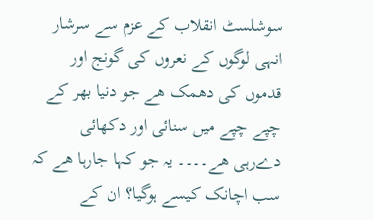سوشلسٹ انقلاب کے عزم سے سرشار انہی لوگوں کے نعروں کی گونج اور قدموں کی دھمک ھے جو دنیا بھر کے چپے چپے میں سنائی اور دکھائی دےرہی ھے۔۔۔۔ یہ جو کہا جارہا ھے کہ سب اچانک کیسے ہوگیا؟ ان کے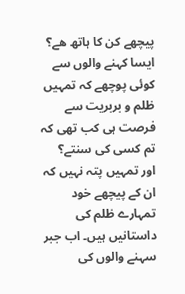پیچھے کن کا ہاتھ ھے؟ ایسا کہنے والوں سے کوئی پوچھے کہ تمہیں ظلم و بربریت سے فرصت ہی کب تھی کہ تم کسی کی سنتے؟ اور تمہیں پتہ نہیں کہ ان کے پیچھے خود تمہارے ظلم کی داستانیں ہیں۔ اب جبر سہنے والوں کی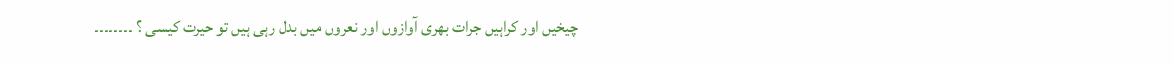چیخیں اور کراہیں جرات بھری آوازوں اور نعروں میں بدل رہی ہیں تو حیرت کیسی ؟ ۔۔۔۔۔۔۔۔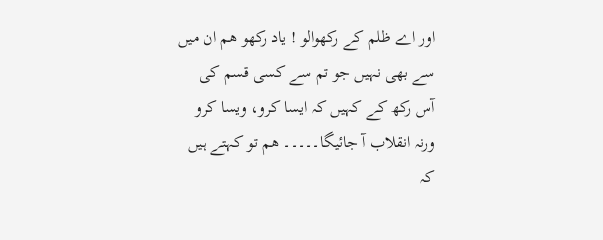اور اے ظلم کے رکھوالو ! یاد رکھو ھم ان میں سے بھی نہیں جو تم سے کسی قسم کی آس رکھ کے کہیں کہ ایسا کرو، ویسا کرو ورنہ انقلاب آ جائیگا۔۔۔۔۔ ھم تو کہتے ہیں کہ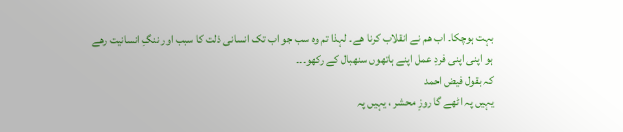بہت ہوچکا۔ اب ھم نے انقلاب کرنا ھے۔ لہذا تم وہ سب جو اب تک انسانی ذلت کا سبب اور ننگِ انسانیت رھے ہو اپنی اپنی فردِ عمل اپنے ہاتھوں سنھبال کے رکھو۔۔۔
کہ بقول فیض احمد
یہیں پہ اٹھے گا روزِ محشر ، یہیں پہ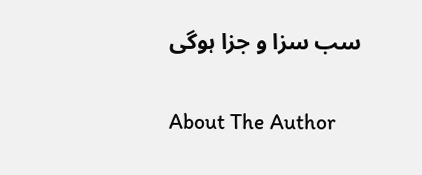سب سزا و جزا ہوگی

About The Author